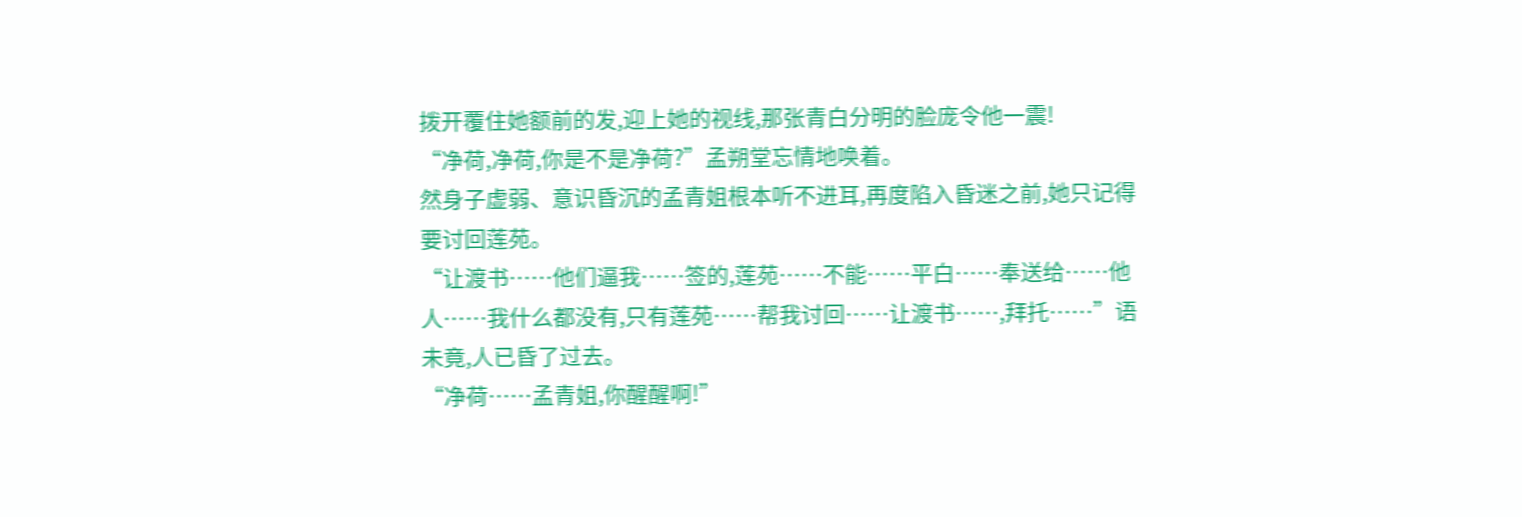拨开覆住她额前的发,迎上她的视线,那张青白分明的脸庞令他一震!
“净荷,净荷,你是不是净荷?”孟朔堂忘情地唤着。
然身子虚弱、意识昏沉的孟青姐根本听不进耳,再度陷入昏迷之前,她只记得要讨回莲苑。
“让渡书……他们逼我……签的,莲苑……不能……平白……奉送给……他人……我什么都没有,只有莲苑……帮我讨回……让渡书……,拜托……”语未竟,人已昏了过去。
“净荷……孟青姐,你醒醒啊!”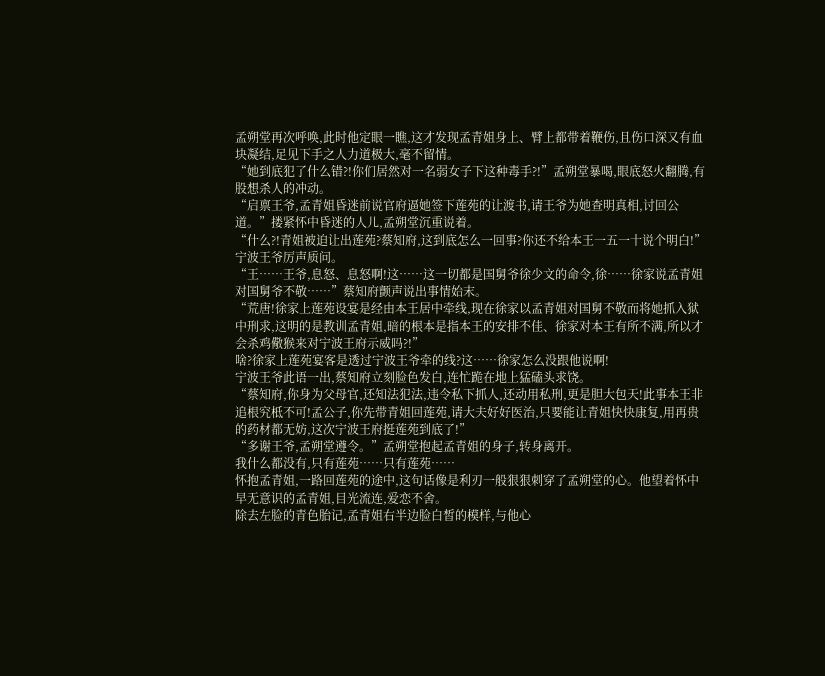孟朔堂再次呼唤,此时他定眼一瞧,这才发现孟青姐身上、臂上都带着鞭伤,且伤口深又有血块凝结,足见下手之人力道极大,毫不留情。
“她到底犯了什么错?!你们居然对一名弱女子下这种毒手?!”孟朔堂暴喝,眼底怒火翻腾,有股想杀人的冲动。
“启禀王爷,孟青姐昏迷前说官府逼她签下莲苑的让渡书,请王爷为她查明真相,讨回公道。”搂紧怀中昏迷的人儿,孟朔堂沉重说着。
“什么?!青姐被迫让出莲苑?蔡知府,这到底怎么一回事?你还不给本王一五一十说个明白!”宁波王爷厉声质问。
“王……王爷,息怒、息怒啊!这……这一切都是国舅爷徐少文的命令,徐……徐家说孟青姐对国舅爷不敬……”蔡知府颤声说出事情始末。
“荒唐!徐家上莲苑设宴是经由本王居中牵线,现在徐家以孟青姐对国舅不敬而将她抓入狱中刑求,这明的是教训孟青姐,暗的根本是指本王的安排不佳、徐家对本王有所不满,所以才会杀鸡儆猴来对宁波王府示威吗?!”
啥?徐家上莲苑宴客是透过宁波王爷牵的线?这……徐家怎么没跟他说啊!
宁波王爷此语一出,蔡知府立刻脸色发白,连忙跪在地上猛磕头求饶。
“蔡知府,你身为父母官,还知法犯法,违令私下抓人,还动用私刑,更是胆大包天!此事本王非追根究柢不可!孟公子,你先带青姐回莲苑,请大夫好好医治,只要能让青姐快快康复,用再贵的药材都无妨,这次宁波王府挺莲苑到底了!”
“多谢王爷,孟朔堂遵令。”孟朔堂抱起孟青姐的身子,转身离开。
我什么都没有,只有莲苑……只有莲苑……
怀抱孟青姐,一路回莲苑的途中,这句话像是利刃一般狠狠刺穿了孟朔堂的心。他望着怀中早无意识的孟青姐,目光流连,爱恋不舍。
除去左脸的青色胎记,孟青姐右半边脸白皙的模样,与他心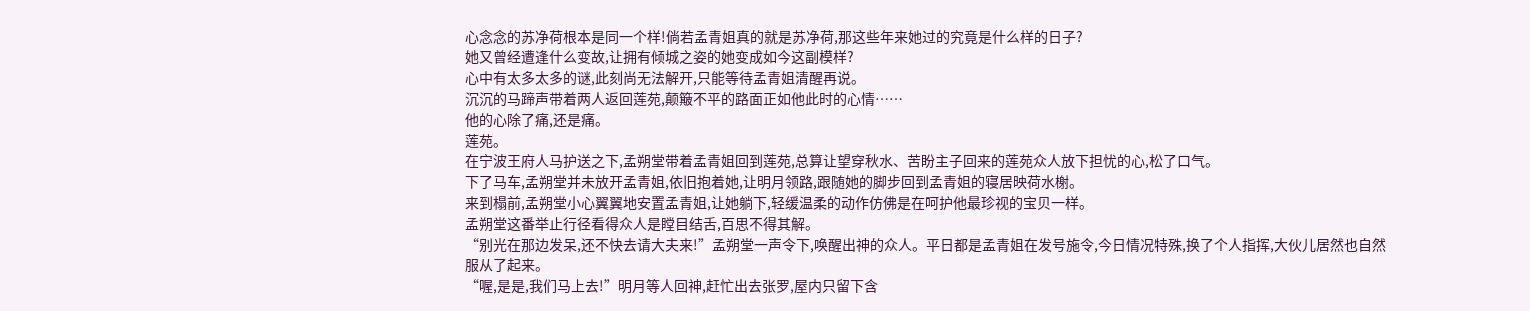心念念的苏净荷根本是同一个样!倘若孟青姐真的就是苏净荷,那这些年来她过的究竟是什么样的日子?
她又曾经遭逢什么变故,让拥有倾城之姿的她变成如今这副模样?
心中有太多太多的谜,此刻尚无法解开,只能等待孟青姐清醒再说。
沉沉的马蹄声带着两人返回莲苑,颠簸不平的路面正如他此时的心情……
他的心除了痛,还是痛。
莲苑。
在宁波王府人马护送之下,孟朔堂带着孟青姐回到莲苑,总算让望穿秋水、苦盼主子回来的莲苑众人放下担忧的心,松了口气。
下了马车,孟朔堂并未放开孟青姐,依旧抱着她,让明月领路,跟随她的脚步回到孟青姐的寝居映荷水榭。
来到榻前,孟朔堂小心翼翼地安置孟青姐,让她躺下,轻缓温柔的动作仿佛是在呵护他最珍视的宝贝一样。
孟朔堂这番举止行径看得众人是瞠目结舌,百思不得其解。
“别光在那边发呆,还不快去请大夫来!”孟朔堂一声令下,唤醒出神的众人。平日都是孟青姐在发号施令,今日情况特殊,换了个人指挥,大伙儿居然也自然服从了起来。
“喔,是是,我们马上去!”明月等人回神,赶忙出去张罗,屋内只留下含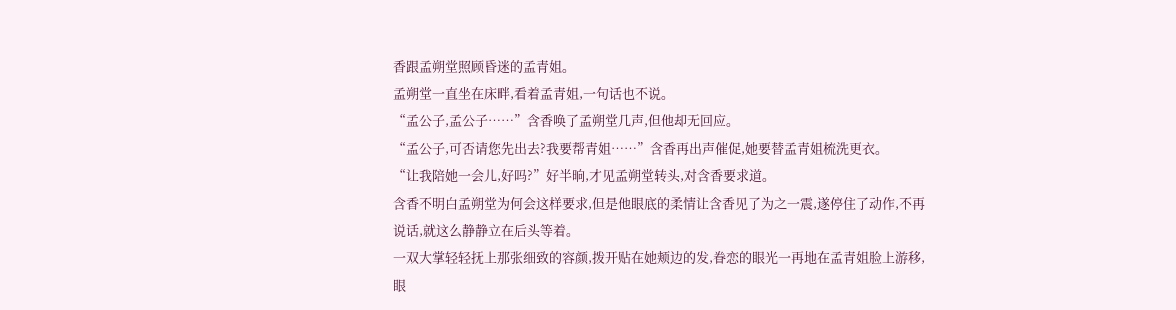香跟孟朔堂照顾昏迷的孟青姐。
孟朔堂一直坐在床畔,看着孟青姐,一句话也不说。
“孟公子,孟公子……”含香唤了孟朔堂几声,但他却无回应。
“孟公子,可否请您先出去?我要帮青姐……”含香再出声催促,她要替孟青姐梳洗更衣。
“让我陪她一会儿,好吗?”好半晌,才见孟朔堂转头,对含香要求道。
含香不明白孟朔堂为何会这样要求,但是他眼底的柔情让含香见了为之一震,遂停住了动作,不再说话,就这么静静立在后头等着。
一双大掌轻轻抚上那张细致的容颜,拨开贴在她颊边的发,眷恋的眼光一再地在孟青姐脸上游移,眼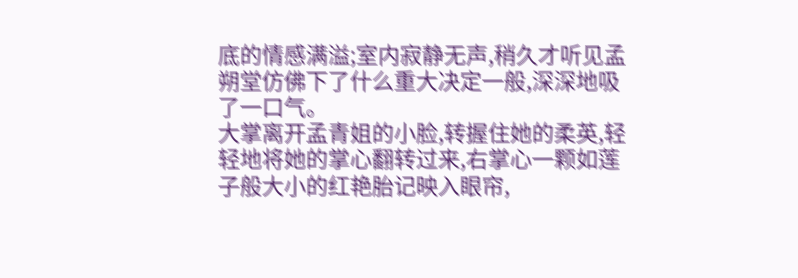底的情感满溢;室内寂静无声,稍久才听见孟朔堂仿佛下了什么重大决定一般,深深地吸了一口气。
大掌离开孟青姐的小脸,转握住她的柔英,轻轻地将她的掌心翻转过来,右掌心一颗如莲子般大小的红艳胎记映入眼帘,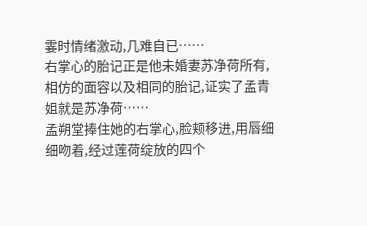霎时情绪激动,几难自已……
右掌心的胎记正是他未婚妻苏净荷所有,相仿的面容以及相同的胎记,证实了孟青姐就是苏净荷……
孟朔堂捧住她的右掌心,脸颊移进,用唇细细吻着,经过莲荷绽放的四个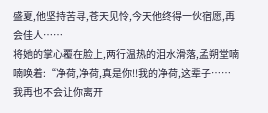盛夏,他坚持苦寻,苍天见怜,今天他终得一伙宿愿,再会佳人……
将她的掌心覆在脸上,两行温热的泪水滑落,孟朔堂喃喃唤着:“净荷,净荷,真是你!!我的净荷,这辈子……我再也不会让你离开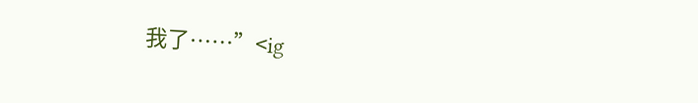我了……”<ig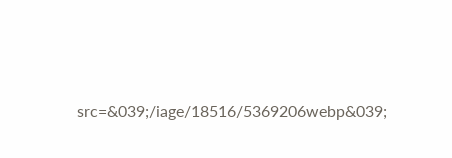src=&039;/iage/18516/5369206webp&039;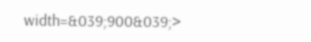width=&039;900&039;>